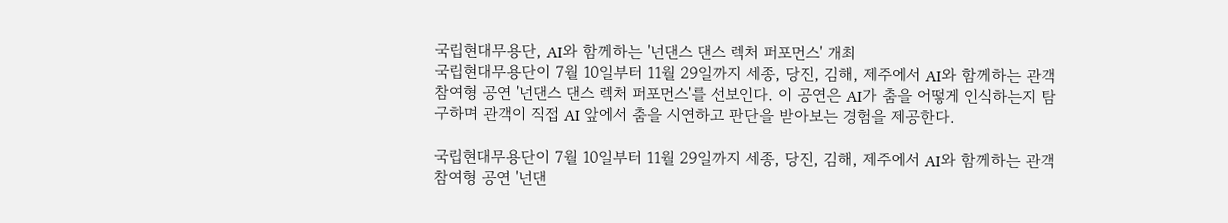국립현대무용단, AI와 함께하는 '넌댄스 댄스 렉처 퍼포먼스' 개최
국립현대무용단이 7월 10일부터 11월 29일까지 세종, 당진, 김해, 제주에서 AI와 함께하는 관객 참여형 공연 '넌댄스 댄스 렉처 퍼포먼스'를 선보인다. 이 공연은 AI가 춤을 어떻게 인식하는지 탐구하며 관객이 직접 AI 앞에서 춤을 시연하고 판단을 받아보는 경험을 제공한다.

국립현대무용단이 7월 10일부터 11월 29일까지 세종, 당진, 김해, 제주에서 AI와 함께하는 관객 참여형 공연 '넌댄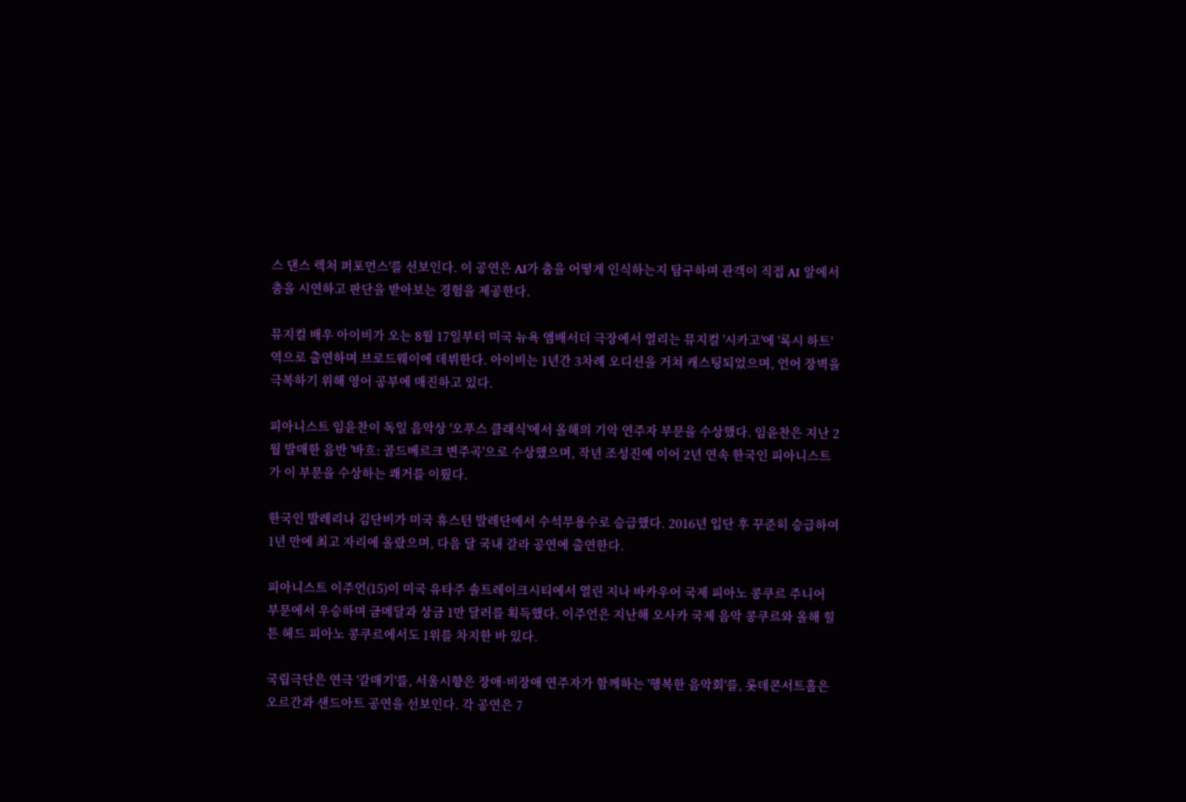스 댄스 렉처 퍼포먼스'를 선보인다. 이 공연은 AI가 춤을 어떻게 인식하는지 탐구하며 관객이 직접 AI 앞에서 춤을 시연하고 판단을 받아보는 경험을 제공한다.

뮤지컬 배우 아이비가 오는 8월 17일부터 미국 뉴욕 앰배서더 극장에서 열리는 뮤지컬 '시카고'에 '록시 하트' 역으로 출연하며 브로드웨이에 데뷔한다. 아이비는 1년간 3차례 오디션을 거쳐 캐스팅되었으며, 언어 장벽을 극복하기 위해 영어 공부에 매진하고 있다.

피아니스트 임윤찬이 독일 음악상 '오푸스 클래식'에서 올해의 기악 연주자 부문을 수상했다. 임윤찬은 지난 2월 발매한 음반 '바흐: 골드베르크 변주곡'으로 수상했으며, 작년 조성진에 이어 2년 연속 한국인 피아니스트가 이 부문을 수상하는 쾌거를 이뤘다.

한국인 발레리나 김단비가 미국 휴스턴 발레단에서 수석무용수로 승급했다. 2016년 입단 후 꾸준히 승급하여 1년 만에 최고 자리에 올랐으며, 다음 달 국내 갈라 공연에 출연한다.

피아니스트 이주언(15)이 미국 유타주 솔트레이크시티에서 열린 지나 바카우어 국제 피아노 콩쿠르 주니어 부문에서 우승하며 금메달과 상금 1만 달러를 획득했다. 이주언은 지난해 오사카 국제 음악 콩쿠르와 올해 힐튼 헤드 피아노 콩쿠르에서도 1위를 차지한 바 있다.

국립극단은 연극 '갈매기'를, 서울시향은 장애·비장애 연주자가 함께하는 '행복한 음악회'를, 롯데콘서트홀은 오르간과 샌드아트 공연을 선보인다. 각 공연은 7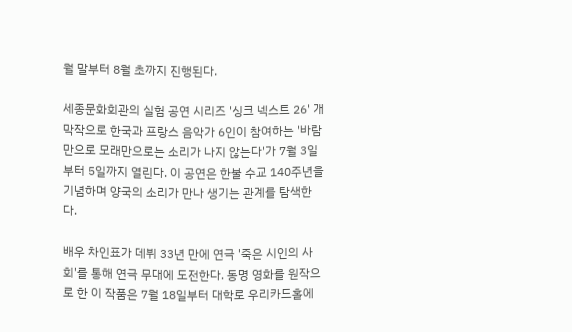월 말부터 8월 초까지 진행된다.

세종문화회관의 실험 공연 시리즈 '싱크 넥스트 26' 개막작으로 한국과 프랑스 음악가 6인이 참여하는 '바람만으로 모래만으로는 소리가 나지 않는다'가 7월 3일부터 5일까지 열린다. 이 공연은 한불 수교 140주년을 기념하며 양국의 소리가 만나 생기는 관계를 탐색한다.

배우 차인표가 데뷔 33년 만에 연극 '죽은 시인의 사회'를 통해 연극 무대에 도전한다. 동명 영화를 원작으로 한 이 작품은 7월 18일부터 대학로 우리카드홀에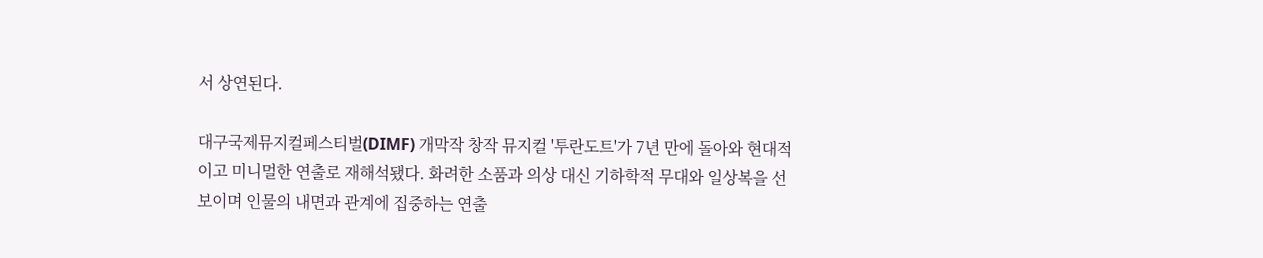서 상연된다.

대구국제뮤지컬페스티벌(DIMF) 개막작 창작 뮤지컬 '투란도트'가 7년 만에 돌아와 현대적이고 미니멀한 연출로 재해석됐다. 화려한 소품과 의상 대신 기하학적 무대와 일상복을 선보이며 인물의 내면과 관계에 집중하는 연출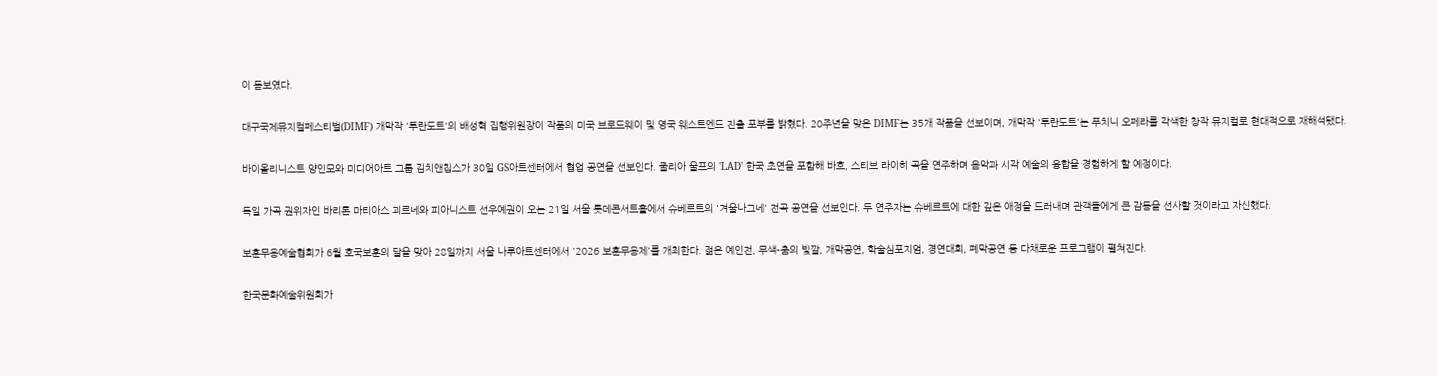이 돋보였다.

대구국제뮤지컬페스티벌(DIMF) 개막작 '투란도트'의 배성혁 집행위원장이 작품의 미국 브로드웨이 및 영국 웨스트엔드 진출 포부를 밝혔다. 20주년을 맞은 DIMF는 35개 작품을 선보이며, 개막작 '투란도트'는 푸치니 오페라를 각색한 창작 뮤지컬로 현대적으로 재해석됐다.

바이올리니스트 양인모와 미디어아트 그룹 김치앤칩스가 30일 GS아트센터에서 협업 공연을 선보인다. 줄리아 울프의 'LAD' 한국 초연을 포함해 바흐, 스티브 라이히 곡을 연주하며 음악과 시각 예술의 융합을 경험하게 할 예정이다.

독일 가곡 권위자인 바리톤 마티아스 괴르네와 피아니스트 선우예권이 오는 21일 서울 롯데콘서트홀에서 슈베르트의 '겨울나그네' 전곡 공연을 선보인다. 두 연주자는 슈베르트에 대한 깊은 애정을 드러내며 관객들에게 큰 감동을 선사할 것이라고 자신했다.

보훈무용예술협회가 6월 호국보훈의 달을 맞아 28일까지 서울 나루아트센터에서 '2026 보훈무용제'를 개최한다. 젊은 예인전, 무색-춤의 빛깔, 개막공연, 학술심포지엄, 경연대회, 폐막공연 등 다채로운 프로그램이 펼쳐진다.

한국문화예술위원회가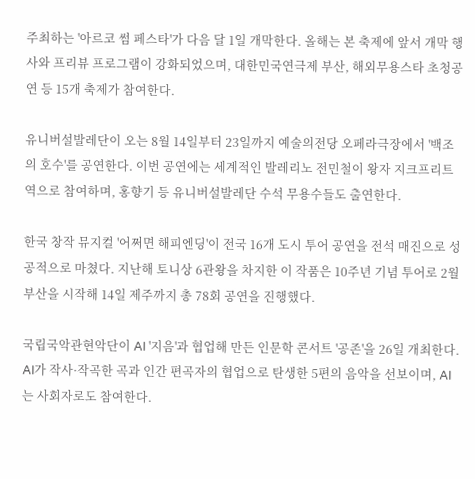주최하는 '아르코 썸 페스타'가 다음 달 1일 개막한다. 올해는 본 축제에 앞서 개막 행사와 프리뷰 프로그램이 강화되었으며, 대한민국연극제 부산, 해외무용스타 초청공연 등 15개 축제가 참여한다.

유니버설발레단이 오는 8월 14일부터 23일까지 예술의전당 오페라극장에서 '백조의 호수'를 공연한다. 이번 공연에는 세계적인 발레리노 전민철이 왕자 지크프리트 역으로 참여하며, 홍향기 등 유니버설발레단 수석 무용수들도 출연한다.

한국 창작 뮤지컬 '어쩌면 해피엔딩'이 전국 16개 도시 투어 공연을 전석 매진으로 성공적으로 마쳤다. 지난해 토니상 6관왕을 차지한 이 작품은 10주년 기념 투어로 2월 부산을 시작해 14일 제주까지 총 78회 공연을 진행했다.

국립국악관현악단이 AI '지음'과 협업해 만든 인문학 콘서트 '공존'을 26일 개최한다. AI가 작사·작곡한 곡과 인간 편곡자의 협업으로 탄생한 5편의 음악을 선보이며, AI는 사회자로도 참여한다.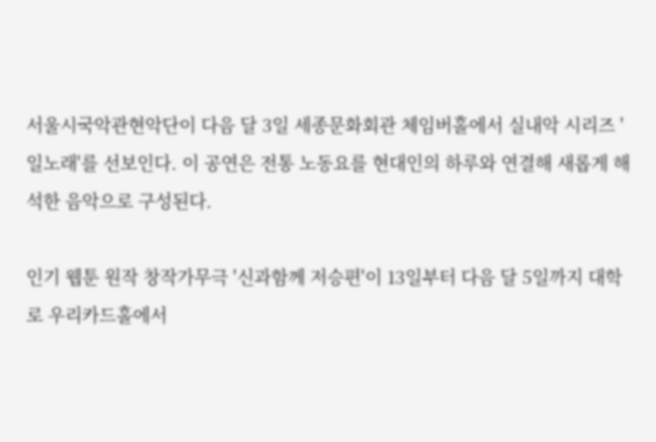서울시국악관현악단이 다음 달 3일 세종문화회관 체임버홀에서 실내악 시리즈 '일노래'를 선보인다. 이 공연은 전통 노동요를 현대인의 하루와 연결해 새롭게 해석한 음악으로 구성된다.

인기 웹툰 원작 창작가무극 '신과함께 저승편'이 13일부터 다음 달 5일까지 대학로 우리카드홀에서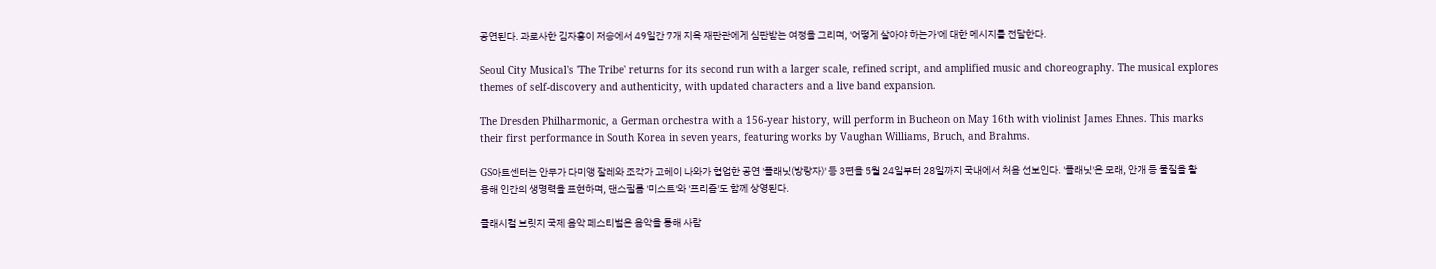공연된다. 과로사한 김자홍이 저승에서 49일간 7개 지옥 재판관에게 심판받는 여정을 그리며, '어떻게 살아야 하는가'에 대한 메시지를 전달한다.

Seoul City Musical's 'The Tribe' returns for its second run with a larger scale, refined script, and amplified music and choreography. The musical explores themes of self-discovery and authenticity, with updated characters and a live band expansion.

The Dresden Philharmonic, a German orchestra with a 156-year history, will perform in Bucheon on May 16th with violinist James Ehnes. This marks their first performance in South Korea in seven years, featuring works by Vaughan Williams, Bruch, and Brahms.

GS아트센터는 안무가 다미앵 잘레와 조각가 고헤이 나와가 협업한 공연 '플래닛(방랑자)' 등 3편을 5월 24일부터 28일까지 국내에서 처음 선보인다. '플래닛'은 모래, 안개 등 물질을 활용해 인간의 생명력을 표현하며, 댄스필름 '미스트'와 '프리즘'도 함께 상영된다.

클래시컬 브릿지 국제 음악 페스티벌은 음악을 통해 사람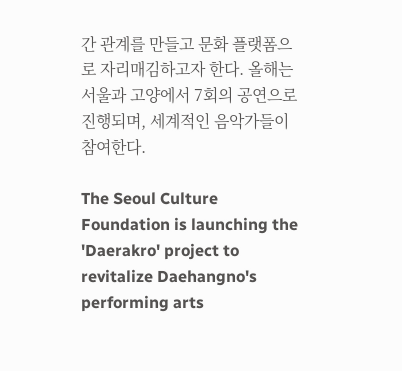간 관계를 만들고 문화 플랫폼으로 자리매김하고자 한다. 올해는 서울과 고양에서 7회의 공연으로 진행되며, 세계적인 음악가들이 참여한다.

The Seoul Culture Foundation is launching the 'Daerakro' project to revitalize Daehangno's performing arts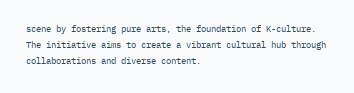scene by fostering pure arts, the foundation of K-culture. The initiative aims to create a vibrant cultural hub through collaborations and diverse content.